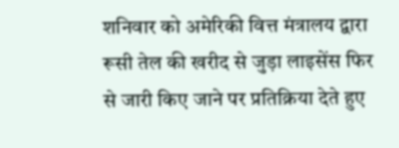शनिवार को अमेरिकी वित्त मंत्रालय द्वारा रूसी तेल की खरीद से जुड़ा लाइसेंस फिर से जारी किए जाने पर प्रतिक्रिया देते हुए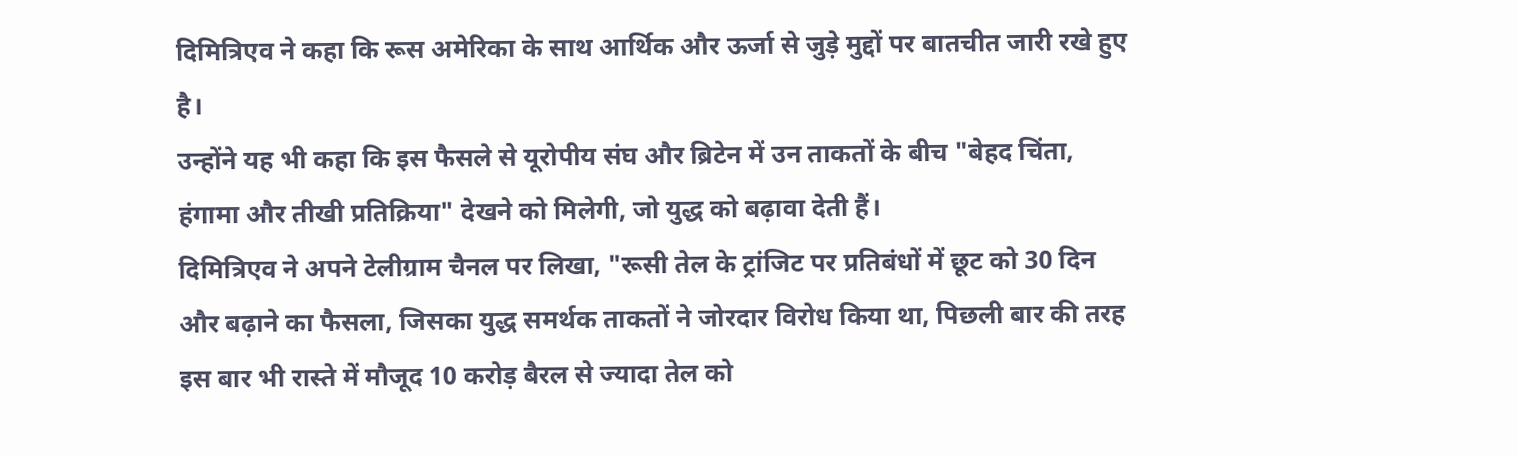दिमित्रिएव ने कहा कि रूस अमेरिका के साथ आर्थिक और ऊर्जा से जुड़े मुद्दों पर बातचीत जारी रखे हुए है।
उन्होंने यह भी कहा कि इस फैसले से यूरोपीय संघ और ब्रिटेन में उन ताकतों के बीच "बेहद चिंता, हंगामा और तीखी प्रतिक्रिया" देखने को मिलेगी, जो युद्ध को बढ़ावा देती हैं।
दिमित्रिएव ने अपने टेलीग्राम चैनल पर लिखा, "रूसी तेल के ट्रांजिट पर प्रतिबंधों में छूट को 30 दिन और बढ़ाने का फैसला, जिसका युद्ध समर्थक ताकतों ने जोरदार विरोध किया था, पिछली बार की तरह इस बार भी रास्ते में मौजूद 10 करोड़ बैरल से ज्यादा तेल को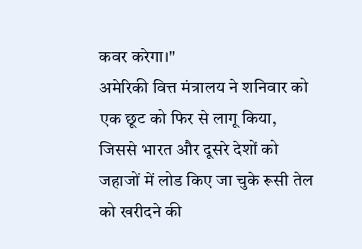कवर करेगा।"
अमेरिकी वित्त मंत्रालय ने शनिवार को एक छूट को फिर से लागू किया, जिससे भारत और दूसरे देशों को जहाजों में लोड किए जा चुके रूसी तेल को खरीदने की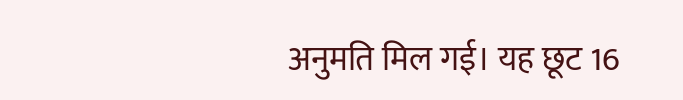अनुमति मिल गई। यह छूट 16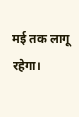मई तक लागू रहेगा।